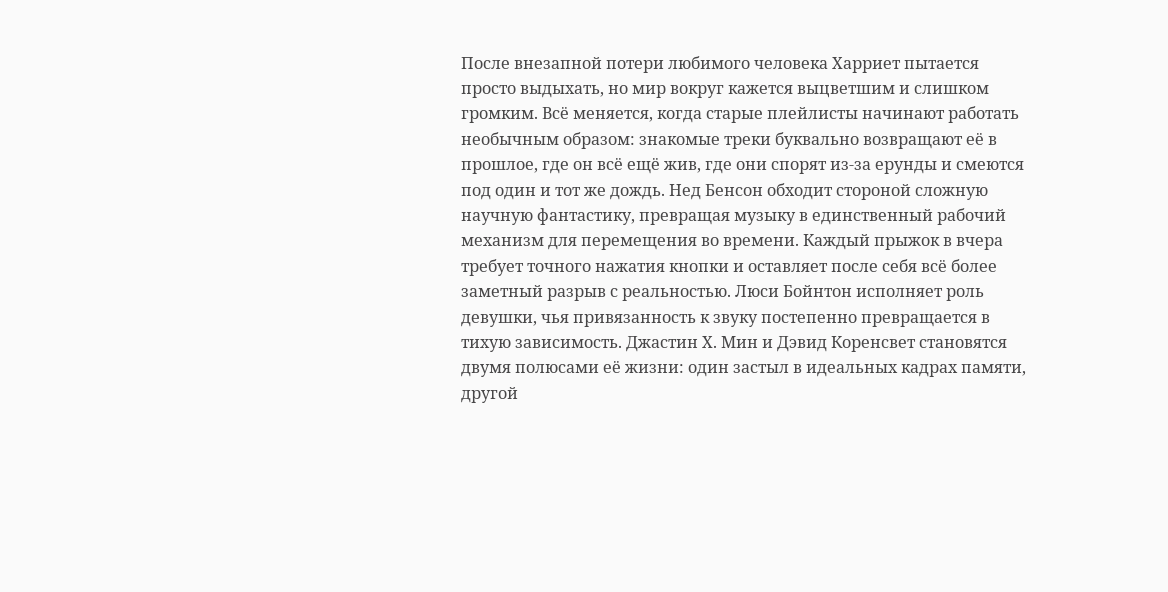После внезапной потери любимого человека Харриет пытается просто выдыхать, но мир вокруг кажется выцветшим и слишком громким. Всё меняется, когда старые плейлисты начинают работать необычным образом: знакомые треки буквально возвращают её в прошлое, где он всё ещё жив, где они спорят из-за ерунды и смеются под один и тот же дождь. Нед Бенсон обходит стороной сложную научную фантастику, превращая музыку в единственный рабочий механизм для перемещения во времени. Каждый прыжок в вчера требует точного нажатия кнопки и оставляет после себя всё более заметный разрыв с реальностью. Люси Бойнтон исполняет роль девушки, чья привязанность к звуку постепенно превращается в тихую зависимость. Джастин Х. Мин и Дэвид Коренсвет становятся двумя полюсами её жизни: один застыл в идеальных кадрах памяти, другой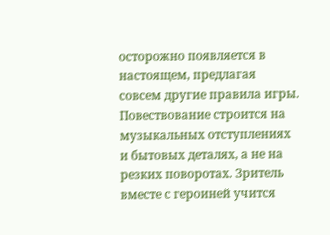осторожно появляется в настоящем, предлагая совсем другие правила игры. Повествование строится на музыкальных отступлениях и бытовых деталях, а не на резких поворотах. Зритель вместе с героиней учится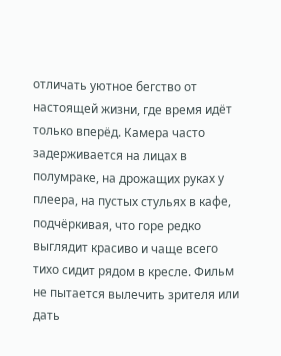отличать уютное бегство от настоящей жизни, где время идёт только вперёд. Камера часто задерживается на лицах в полумраке, на дрожащих руках у плеера, на пустых стульях в кафе, подчёркивая, что горе редко выглядит красиво и чаще всего тихо сидит рядом в кресле. Фильм не пытается вылечить зрителя или дать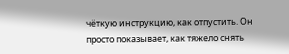чёткую инструкцию, как отпустить. Он просто показывает, как тяжело снять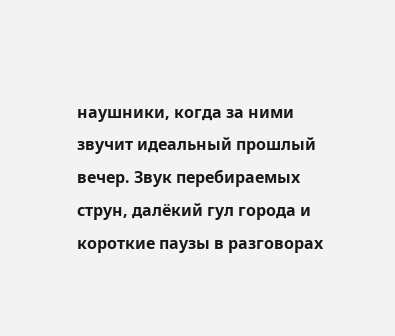наушники, когда за ними звучит идеальный прошлый вечер. Звук перебираемых струн, далёкий гул города и короткие паузы в разговорах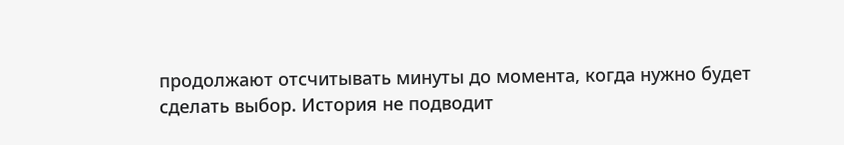продолжают отсчитывать минуты до момента, когда нужно будет сделать выбор. История не подводит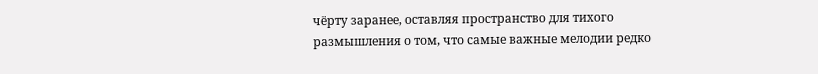чёрту заранее, оставляя пространство для тихого размышления о том, что самые важные мелодии редко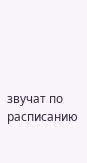звучат по расписанию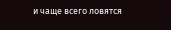и чаще всего ловятся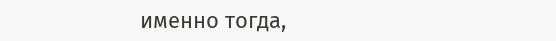именно тогда,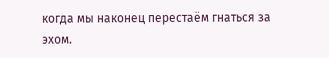когда мы наконец перестаём гнаться за эхом.